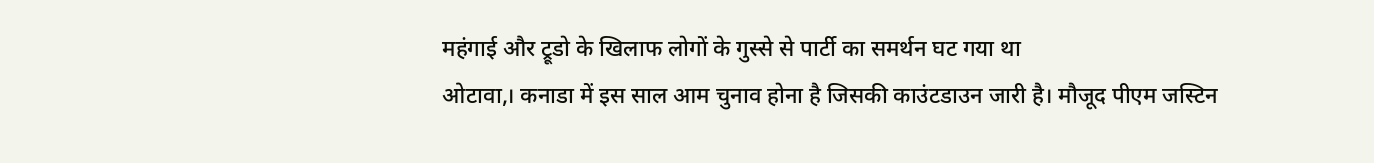महंगाई और ट्रूडो के खिलाफ लोगों के गुस्से से पार्टी का समर्थन घट गया था
ओटावा,। कनाडा में इस साल आम चुनाव होना है जिसकी काउंटडाउन जारी है। मौजूद पीएम जस्टिन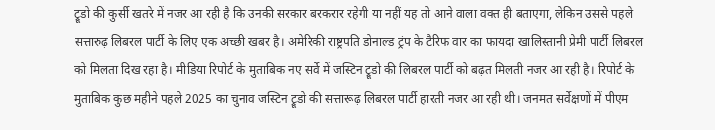ट्रूडो की कुर्सी खतरे में नजर आ रही है कि उनकी सरकार बरकरार रहेगी या नहीं यह तो आने वाला वक्त ही बताएगा, लेकिन उससे पहले सत्तारुढ़ लिबरल पार्टी के लिए एक अच्छी खबर है। अमेरिकी राष्ट्रपति डोनाल्ड ट्रंप के टैरिफ वार का फायदा खालिस्तानी प्रेमी पार्टी लिबरल को मिलता दिख रहा है। मीडिया रिपोर्ट के मुताबिक नए सर्वे में जस्टिन ट्रूडो की लिबरल पार्टी को बढ़त मिलती नजर आ रही है। रिपोर्ट के मुताबिक कुछ महीने पहले 2025 का चुनाव जस्टिन ट्रूडो की सत्तारूढ़ लिबरल पार्टी हारती नजर आ रही थी। जनमत सर्वेक्षणों में पीएम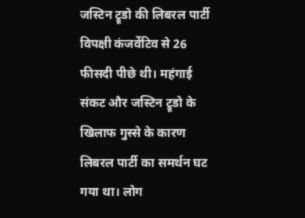जस्टिन ट्रूडो की लिबरल पार्टी विपक्षी कंजर्वेटिव से 26 फीसदी पीछे थी। महंगाई संकट और जस्टिन ट्रूडो के खिलाफ गुस्से के कारण लिबरल पार्टी का समर्थन घट गया था। लोग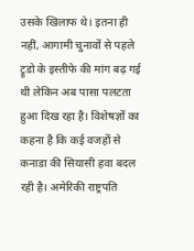उसके खिलाफ थे। इतना ही नहीं, आगामी चुनावों से पहले ट्रूडो के इस्तीफे की मांग बढ़ गई थी लेकिन अब पासा पलटता हुआ दिख रहा है। विशेषज्ञों का कहना है कि कई वजहों से कनाडा की सियासी हवा बदल रही है। अमेरिकी राष्ट्रपति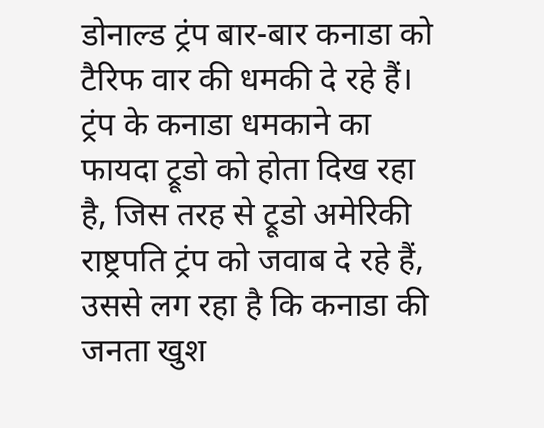डोनाल्ड ट्रंप बार-बार कनाडा को टैरिफ वार की धमकी दे रहे हैं। ट्रंप के कनाडा धमकाने का फायदा ट्रूडो को होता दिख रहा है, जिस तरह से ट्रूडो अमेरिकी राष्ट्रपति ट्रंप को जवाब दे रहे हैं, उससे लग रहा है कि कनाडा की जनता खुश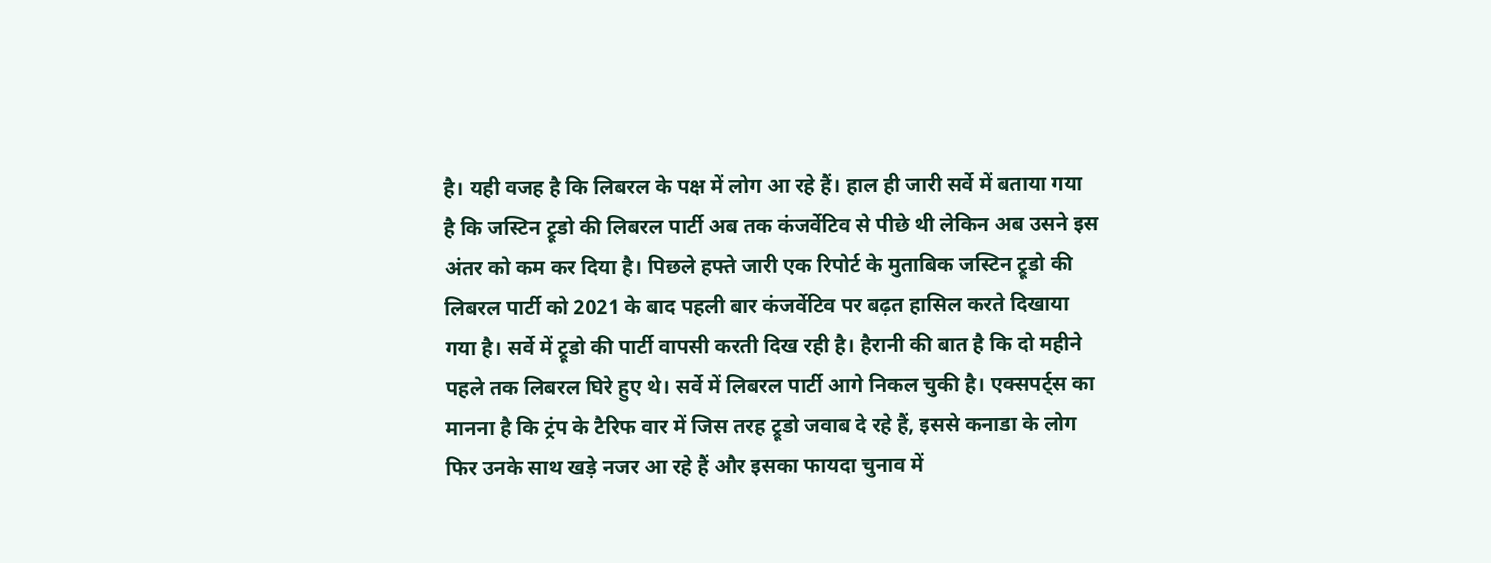है। यही वजह है कि लिबरल के पक्ष में लोग आ रहे हैं। हाल ही जारी सर्वे में बताया गया है कि जस्टिन ट्रूडो की लिबरल पार्टी अब तक कंजर्वेटिव से पीछे थी लेकिन अब उसने इस अंतर को कम कर दिया है। पिछले हफ्ते जारी एक रिपोर्ट के मुताबिक जस्टिन ट्रूडो की लिबरल पार्टी को 2021 के बाद पहली बार कंजर्वेटिव पर बढ़त हासिल करते दिखाया गया है। सर्वे में ट्रूडो की पार्टी वापसी करती दिख रही है। हैरानी की बात है कि दो महीने पहले तक लिबरल घिरे हुए थे। सर्वे में लिबरल पार्टी आगे निकल चुकी है। एक्सपर्ट्स का मानना है कि ट्रंप के टैरिफ वार में जिस तरह ट्रूडो जवाब दे रहे हैं, इससे कनाडा के लोग फिर उनके साथ खड़े नजर आ रहे हैं और इसका फायदा चुनाव में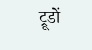ट्रूडों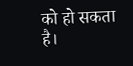को हो सकता है।